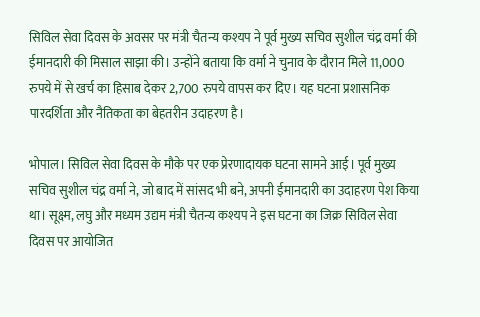सिविल सेवा दिवस के अवसर पर मंत्री चैतन्य कश्यप ने पूर्व मुख्य सचिव सुशील चंद्र वर्मा की ईमानदारी की मिसाल साझा की। उन्होंने बताया कि वर्मा ने चुनाव के दौरान मिले 11,000 रुपये में से खर्च का हिसाब देकर 2,700 रुपये वापस कर दिए। यह घटना प्रशासनिक पारदर्शिता और नैतिकता का बेहतरीन उदाहरण है।

भोपाल। सिविल सेवा दिवस के मौके पर एक प्रेरणादायक घटना सामने आई। पूर्व मुख्य सचिव सुशील चंद्र वर्मा ने, जो बाद में सांसद भी बने, अपनी ईमानदारी का उदाहरण पेश किया था। सूक्ष्म, लघु और मध्यम उद्यम मंत्री चैतन्य कश्यप ने इस घटना का जिक्र सिविल सेवा दिवस पर आयोजित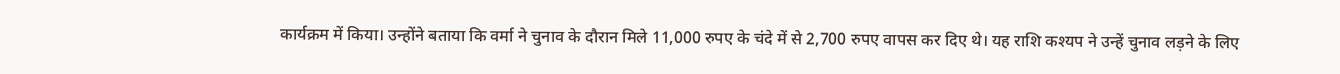कार्यक्रम में किया। उन्होंने बताया कि वर्मा ने चुनाव के दौरान मिले 11,000 रुपए के चंदे में से 2,700 रुपए वापस कर दिए थे। यह राशि कश्यप ने उन्हें चुनाव लड़ने के लिए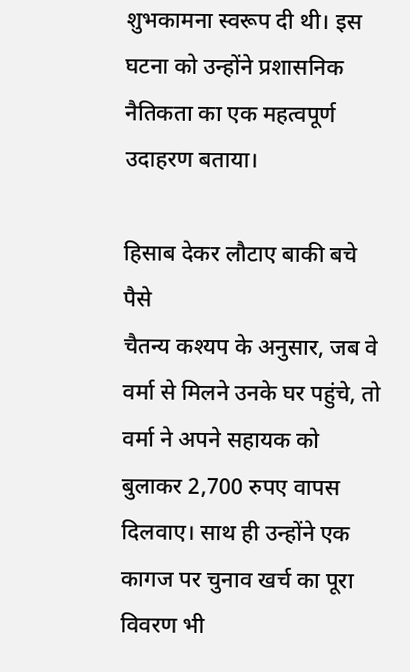शुभकामना स्वरूप दी थी। इस घटना को उन्होंने प्रशासनिक नैतिकता का एक महत्वपूर्ण उदाहरण बताया।

हिसाब देकर लौटाए बाकी बचे पैसे
चैतन्य कश्यप के अनुसार, जब वे वर्मा से मिलने उनके घर पहुंचे, तो वर्मा ने अपने सहायक को बुलाकर 2,700 रुपए वापस दिलवाए। साथ ही उन्होंने एक कागज पर चुनाव खर्च का पूरा विवरण भी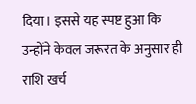दिया। इससे यह स्पष्ट हुआ कि उन्होंने केवल जरूरत के अनुसार ही राशि खर्च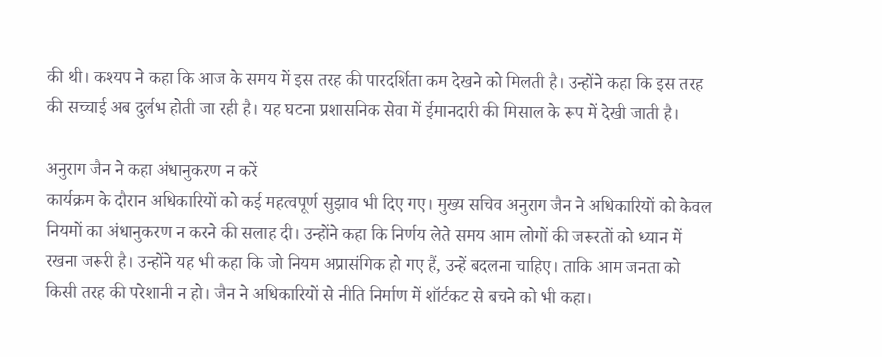की थी। कश्यप ने कहा कि आज के समय में इस तरह की पारदर्शिता कम देखने को मिलती है। उन्होंने कहा कि इस तरह की सच्चाई अब दुर्लभ होती जा रही है। यह घटना प्रशासनिक सेवा में ईमानदारी की मिसाल के रूप में देखी जाती है।

अनुराग जैन ने कहा अंधानुकरण न करें
कार्यक्रम के दौरान अधिकारियों को कई महत्वपूर्ण सुझाव भी दिए गए। मुख्य सचिव अनुराग जैन ने अधिकारियों को केवल नियमों का अंधानुकरण न करने की सलाह दी। उन्होंने कहा कि निर्णय लेते समय आम लोगों की जरूरतों को ध्यान में रखना जरूरी है। उन्होंने यह भी कहा कि जो नियम अप्रासंगिक हो गए हैं, उन्हें बदलना चाहिए। ताकि आम जनता को किसी तरह की परेशानी न हो। जैन ने अधिकारियों से नीति निर्माण में शॉर्टकट से बचने को भी कहा।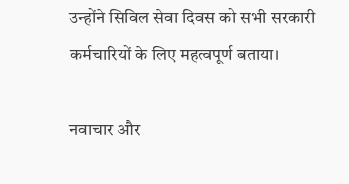उन्होंने सिविल सेवा दिवस को सभी सरकारी कर्मचारियों के लिए महत्वपूर्ण बताया।

नवाचार और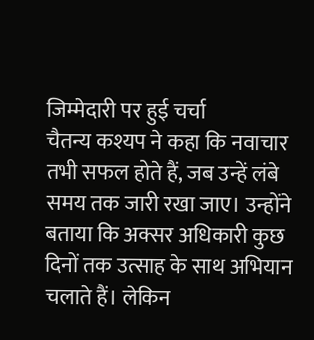जिम्मेदारी पर हुई चर्चा
चैतन्य कश्यप ने कहा कि नवाचार तभी सफल होते हैं, जब उन्हें लंबे समय तक जारी रखा जाए। उन्होंने बताया कि अक्सर अधिकारी कुछ दिनों तक उत्साह के साथ अभियान चलाते हैं। लेकिन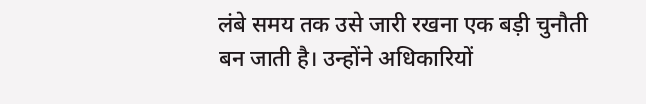लंबे समय तक उसे जारी रखना एक बड़ी चुनौती बन जाती है। उन्होंने अधिकारियों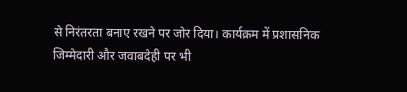से निरंतरता बनाए रखने पर जोर दिया। कार्यक्रम में प्रशासनिक जिम्मेदारी और जवाबदेही पर भी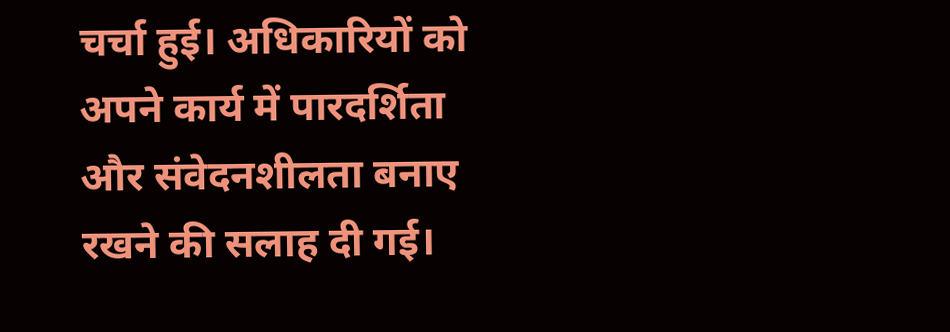चर्चा हुई। अधिकारियों को अपने कार्य में पारदर्शिता और संवेदनशीलता बनाए रखने की सलाह दी गई।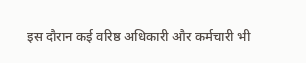इस दौरान कई वरिष्ठ अधिकारी और कर्मचारी भी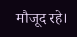मौजूद रहे।